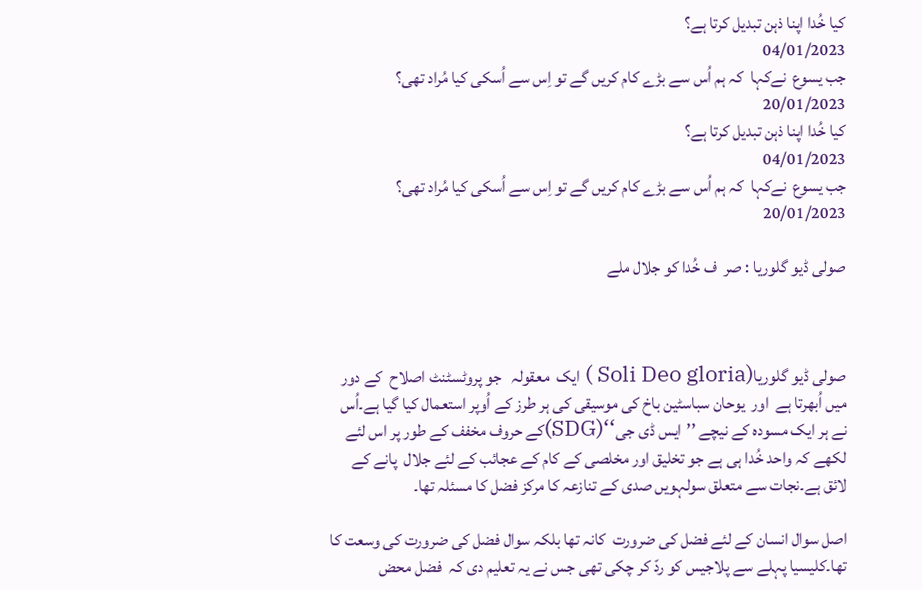کیا خُدا اپنا ذہن تبدیل کرتا ہے؟
04/01/2023
جب یسوع  نےکہا  کہ ہم اُس سے بڑے کام کریں گے تو اِس سے اُسکی کیا مُراد تھی؟
20/01/2023
کیا خُدا اپنا ذہن تبدیل کرتا ہے؟
04/01/2023
جب یسوع  نےکہا  کہ ہم اُس سے بڑے کام کریں گے تو اِس سے اُسکی کیا مُراد تھی؟
20/01/2023

صولی ڈیو گلوریا : صر  ف خُدا کو جلال ملے



صولی ڈیو گلوریا(Soli Deo gloria ) ایک  معقولہ   جو پروٹسٹنٹ اصلاح  کے دور میں اُبھرتا ہے  اور  یوحان سباسٹین باخ کی موسیقی کی ہر طرز کے اُوپر استعمال کیا گیا ہے۔اُس نے ہر ایک مسودہ کے نیچے ’’ایس ڈی جی‘‘(SDG)کے حروف مخفف کے طور پر اس لئے لکھے کہ واحد خُدا ہی ہے جو تخلیق اور مخلصی کے کام کے عجائب کے لئے جلال  پانے کے لائق ہے۔نجات سے متعلق سولہویں صدی کے تنازعہ کا مرکز فضل کا مسئلہ تھا۔

اصل سوال انسان کے لئے فضل کی ضرورت  کانہ تھا بلکہ سوال فضل کی ضرورت کی وسعت کا تھا۔کلیسیا پہلے سے پلاجیس کو ردّ کر چکی تھی جس نے یہ تعلیم دی کہ  فضل محض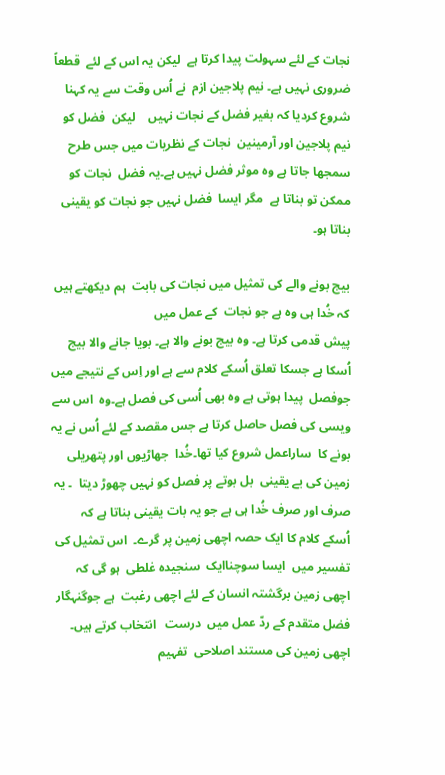نجات کے لئے سہولت پیدا کرتا ہے  لیکن یہ اس کے لئے  قطعاً ضروری نہیں ہے۔ نیم پلاجین ازم  نے اُس وقت سے یہ کہنا شروع کردیا کہ بغیر فضل کے نجات نہیں    لیکن  فضل کو نیم پلاجین اور آرمینین  نجات کے نظریات میں جس طرح سمجھا جاتا ہے وہ موثر فضل نہیں ہے۔یہ فضل  نجات کو  ممکن تو بناتا ہے  مگر ایسا  فضل نہیں جو نجات کو یقینی بناتا ہو۔

بیج بونے والے کی تمثیل میں نجات کی بابت  ہم دیکھتے ہیں کہ خُدا ہی وہ ہے جو نجات  کے عمل میں
پیش قدمی کرتا ہے۔ وہ بیج بونے والا ہے۔ بویا جانے والا بیج اُسکا ہے جسکا تعلق اُسکے کلام سے ہے اور اِس کے نتیجے میں  جوفصل  پیدا ہوتی ہے وہ بھی اُسی کی فصل ہے۔وہ  اس سے ویسی کی فصل حاصل کرتا ہے جس مقصد کے لئے اُس نے یہ بونے کا  ساراعمل شروع کیا تھا۔خُدا  جھاڑیوں اور پتھریلی زمین کی بے یقینی  بل بوتے پر فصل کو نہیں چھوڑ دیتا  ۔ یہ صرف اور صرف خُدا ہی ہے جو یہ بات یقینی بناتا ہے کہ اُسکے کلام کا ایک حصہ اچھی زمین پر گرے۔  اس تمثیل کی تفسیر میں  ایسا سوچناایک  سنجیدہ غلطی  ہو گی کہ اچھی زمین برگشتہ انسان کے لئے اچھی رغبت  ہے جوگنہگار  فضل متقدم کے ردّ عمل میں  درست   انتخاب کرتے ہیں۔ اچھی زمین کی مستند اصلاحی  تفہیم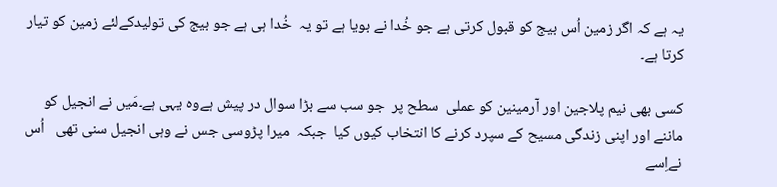یہ ہے کہ اگر زمین اُس بیج کو قبول کرتی ہے جو خُدا نے بویا ہے تو یہ  خُدا ہی ہے جو بیج کی تولیدکےلئے زمین کو تیار کرتا ہے۔

کسی بھی نیم پلاجین اور آرمینین کو عملی  سطح پر  جو سب سے بڑا سوال در پیش ہےوہ یہی ہے۔مَیں نے انجیل کو ماننے اور اپنی زندگی مسیح کے سپرد کرنے کا انتخاب کیوں کیا  جبکہ  میرا پڑوسی جس نے وہی انجیل سنی تھی   اُس نےاِسے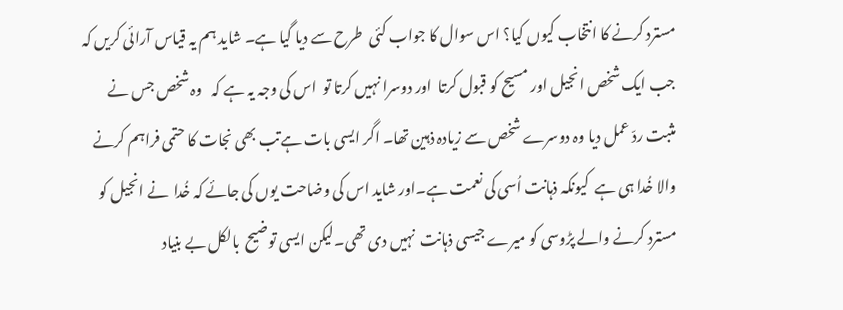مسترد کرنے کا انتخاب کیوں کیا؟ اس سوال کا جواب کئی  طرح سے دیا گیا ہے۔ شاید ہم یہ قیاس آرائی کریں کہ جب ایک شخص انجیل اور مسیح کو قبول کرتا  اور دوسرا نہیں کرتا تو  اس کی وجہ یہ ہے کہ   وہ شخص جس نے مثبت ردّ عمل دیا وہ دوسرے شخص سے زیادہ ذہین تھا۔ اگر ایسی بات ہےتب بھی نجات کا حتمی فراہم کرنے والا خُدا ہی ہے  کیونکہ ذہانت اُسی کی نعمت ہے۔اور شاید اس کی وضاحت یوں کی جائے کہ خُدا  نے انجیل کو مسترد کرنے والے پڑوسی کو میرے جیسی ذہانت  نہیں دی تھی۔لیکن ایسی توضیح  بالکل بے بنیاد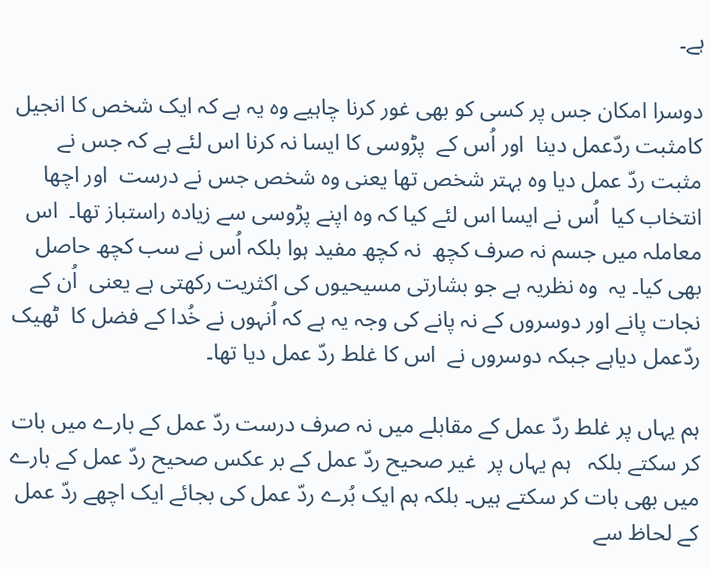ہے۔

دوسرا امکان جس پر کسی کو بھی غور کرنا چاہیے وہ یہ ہے کہ ایک شخص کا انجیل  کامثبت ردّعمل دینا  اور اُس کے  پڑوسی کا ایسا نہ کرنا اس لئے ہے کہ جس نے مثبت ردّ عمل دیا وہ بہتر شخص تھا یعنی وہ شخص جس نے درست  اور اچھا انتخاب کیا  اُس نے ایسا اس لئے کیا کہ وہ اپنے پڑوسی سے زیادہ راستباز تھا۔  اس معاملہ میں جسم نہ صرف کچھ  نہ کچھ مفید ہوا بلکہ اُس نے سب کچھ حاصل  بھی کیا۔ یہ  وہ نظریہ ہے جو بشارتی مسیحیوں کی اکثریت رکھتی ہے یعنی  اُن کے نجات پانے اور دوسروں کے نہ پانے کی وجہ یہ ہے کہ اُنہوں نے خُدا کے فضل کا  ٹھیک ردّعمل دیاہے جبکہ دوسروں نے  اس کا غلط ردّ عمل دیا تھا۔

ہم یہاں پر غلط ردّ عمل کے مقابلے میں نہ صرف درست ردّ عمل کے بارے میں بات کر سکتے بلکہ   ہم یہاں پر  غیر صحیح ردّ عمل کے بر عکس صحیح ردّ عمل کے بارے میں بھی بات کر سکتے ہیں۔ بلکہ ہم ایک بُرے ردّ عمل کی بجائے ایک اچھے ردّ عمل کے لحاظ سے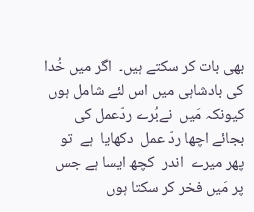بھی بات کر سکتے ہیں۔  اگر میں خُدا کی بادشاہی میں اس لئے شامل ہوں کیونکہ مَیں  نےبُرے ردّعمل کی بجائے اچھا ردّ عمل  دکھایا  ہے  تو پھر میرے  اندر  کچھ ایسا ہے جس پر مَیں فخر کر سکتا ہوں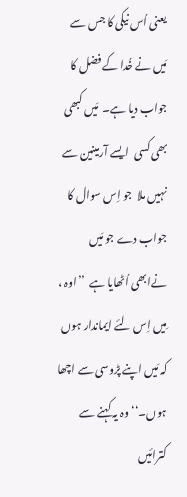یعنی اُس نیکی کا جس سے مَیں نے خُدا کے فضل کا جواب دیا ہے۔  مَیں کبھی بھی کسی  ایسے آرمینین سے نہیں ملا  جو اِس سوال کا جواب دے جو مَیں  نےابھی اُٹھایا ہے  ’’اوہ ، مِیں اِس لئے ایماندار ہوں کہ مَیں اپنے پڑوسی سے اچھا ہوں۔‘‘ وہ یہ کہنے سے کترائیں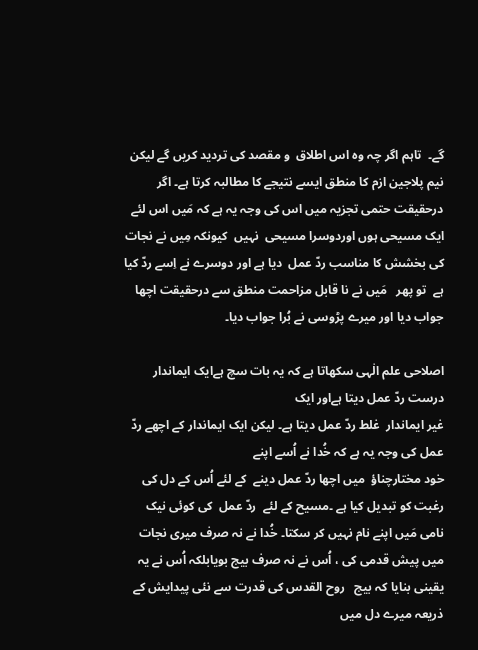گے۔  تاہم اگر چہ وہ اس اطلاق  و مقصد کی تردید کریں گے لیکن نیم پلاجین ازم کا منطق ایسے نتیجے کا مطالبہ کرتا ہے۔ اگر درحقیقت حتمی تجزیہ میں اس کی وجہ یہ ہے کہ مَیں اس لئے ایک مسیحی ہوں اوردوسرا مسیحی  نہیں  کیونکہ مِیں نے نجات کی بخشش کا مناسب ردّ عمل  دیا ہے اور دوسرے نے اِسے ردّ کیا ہے  تو پھر   مَیں نے نا قابل مزاحمت منطق سے درحقیقت اچھا جواب دیا اور میرے پڑوسی نے بُرا جواب دیا۔

اصلاحی علم الٰہی سکھاتا ہے کہ یہ بات سچ ہےایک ایماندار درست ردّ عمل دیتا ہےاور ایک
غیر ایماندار  غلط ردّ عمل دیتا ہے۔ لیکن ایک ایماندار کے اچھے ردّ عمل کی وجہ یہ ہے کہ خُدا نے اُسے اپنے
خود مختارچناؤ  میں اچھا ردّ عمل دینے  کے لئے اُس کے دل کی رغبت کو تبدیل کیا ہے ۔مسیح کے لئے  ردّ عمل  کی کوئی نیک نامی مَیں اپنے نام نہیں کر سکتا۔ خُدا نے نہ صرف میری نجات میں پیش قدمی کی ، اُس نے نہ صرف بیج بویابلکہ اُس نے یہ یقینی بنایا کہ بیج   روح القدس کی قدرت سے نئی پیدایش کے ذریعہ میرے دل میں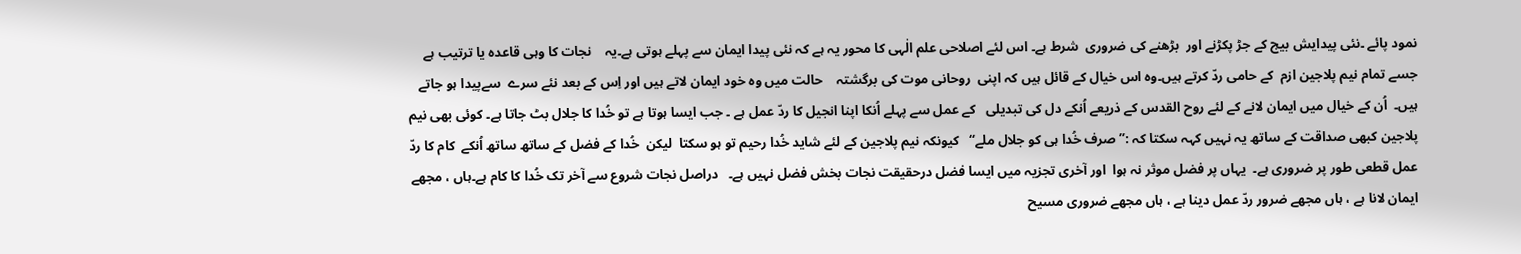نمود پائے ۔نئی پیدایش بیج کے جڑ پکڑنے اور  بڑھنے کی ضروری  شرط ہے۔ اس لئے اصلاحی علم الٰہی کا محور یہ ہے کہ نئی پیدا ایمان سے پہلے ہوتی ہے۔یہ    نجات کا وہی قاعدہ یا ترتیب ہے جسے تمام نیم پلاجین ازم  کے حامی ردّ کرتے ہیں۔وہ اس خیال کے قائل ہیں کہ اپنی  روحانی موت کی برگشتہ    حالت میں وہ خود ایمان لاتے ہیں اور اِس کے بعد نئے سرے  سےپیدا ہو جاتے ہیں۔  اُن کے خیال میں ایمان لانے کے لئے روح القدس کے ذریعے اُنکے دل کی تبدیلی   کے عمل سے پہلے اُنکا اپنا انجیل کا ردّ عمل ہے ۔ جب ایسا ہوتا ہے تو خُدا کا جلال بٹ جاتا ہے۔ کوئی بھی نیم پلاجین کبھی صداقت کے ساتھ یہ نہیں کہہ سکتا کہ :’’ صرف خُدا ہی کو جلال ملے‘‘   کیونکہ نیم پلاجین کے لئے شاید خُدا رحیم تو ہو سکتا  لیکن  خُدا کے فضل کے ساتھ ساتھ اُنکے  کام کا ردّ عمل قطعی طور پر ضروری ہے۔  یہاں پر فضل موثر نہ ہوا  اور آخری تجزیہ میں ایسا فضل درحقیقت نجات بخش فضل نہیں ہے۔   دراصل نجات شروع سے آخر تک خُدا کا کام ہے۔ہاں ، مجھے ایمان لانا ہے ، ہاں مجھے ضرور ردّ عمل دینا ہے ، ہاں مجھے ضروری مسیح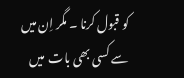کو قبول کرنا ۔ مگر اِن میں سے کسی بھی بات  میں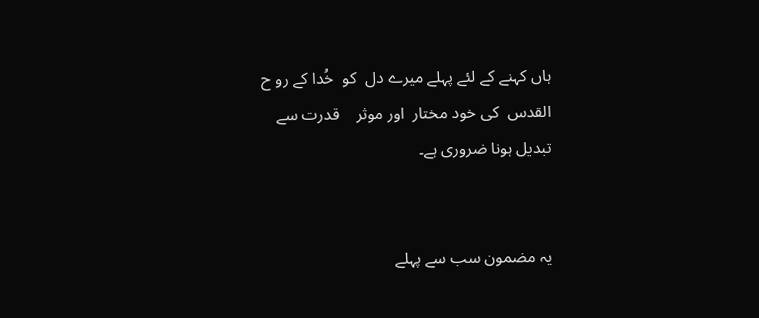ہاں کہنے کے لئے پہلے میرے دل  کو  خُدا کے رو ح القدس  کی خود مختار  اور موثر    قدرت سے تبدیل ہونا ضروری ہے۔


یہ مضمون سب سے پہلے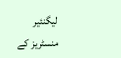لیگنئیر منسٹریز کے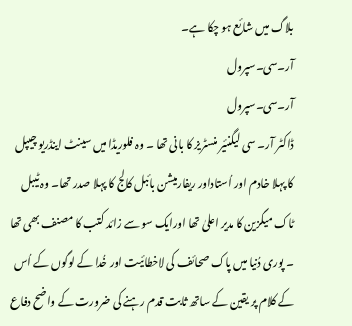بلاگ میں شائع ہو چکا ہے۔
آر۔سی۔سپرول
آر۔سی۔سپرول
ڈاکٹر آر۔ سی لیگنئیر منسٹریز کا بانی تھا ۔ وہ فلوریڈا میں سینٹ اینڈریو چیپل کا پہلا خادم اور اُستاداور ریفارمیشن بائبل کالج کا پہلا صدر تھا۔ وہ ٹیبل ٹاک میگزین کا مدیر اعلیٰ تھا اورایک سو سے زائد کتب کا مصنف بھی تھا ۔ پوری دُنیا میں پاک صحائف کی لاخطائیت اور خُدا کے لوگوں کے اُس کے کلام پر یقین کے ساتھ ثابت قدم رہنے کی ضرورت کے واضح دفاع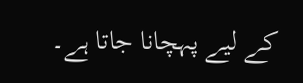کے لیے پہچانا جاتا ہے۔